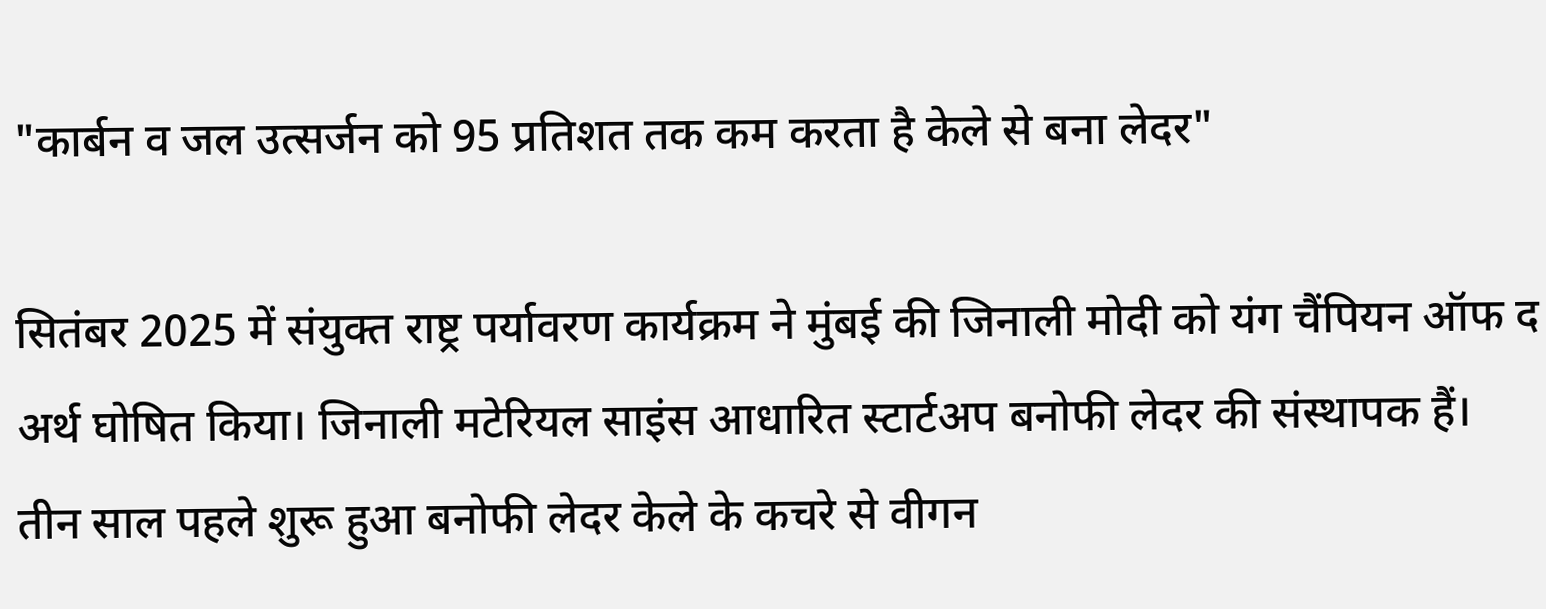"कार्बन व जल उत्सर्जन को 95 प्रतिशत तक कम करता है केले से बना लेदर"

सितंबर 2025 में संयुक्त राष्ट्र पर्यावरण कार्यक्रम ने मुंबई की जिनाली मोदी को यंग चैंपियन ऑफ द अर्थ घोषित किया। जिनाली मटेरियल साइंस आधारित स्टार्टअप बनोफी लेदर की संस्थापक हैं। तीन साल पहले शुरू हुआ बनोफी लेदर केले के कचरे से वीगन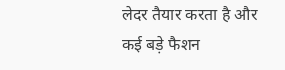लेदर तैयार करता है और कई बड़े फैशन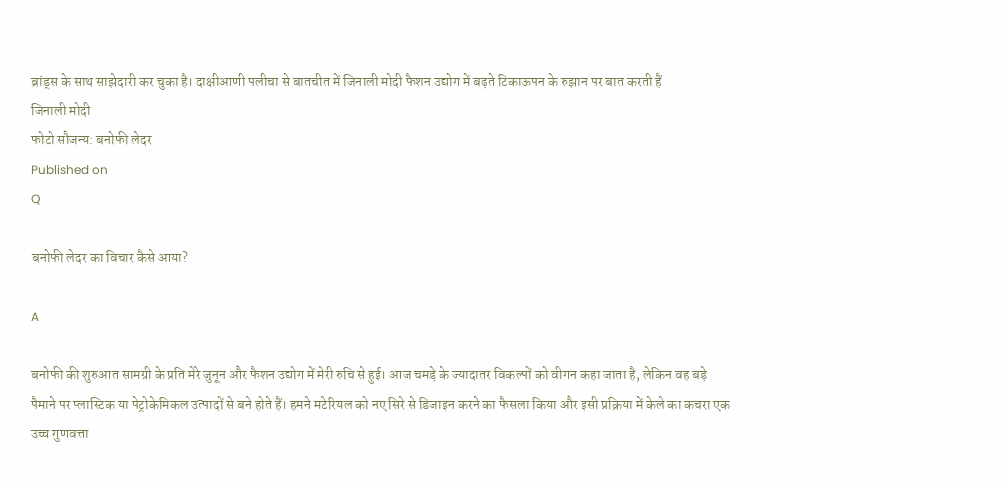ब्रांड्स के साथ साझेदारी कर चुका है। दाक्षीआणी पलीचा से बातचीत में जिनाली मोदी फैशन उद्योग में बढ़ते टिकाऊपन के रुझान पर बात करती हैं
जिनाली मोदी
फोटो सौजन्य: बनोफी लेदर
Published on
Q

बनोफी लेदर का विचार कैसे आया?

A

बनोफी की शुरुआत सामग्री के प्रति मेरे जुनून और फैशन उद्योग में मेरी रुचि से हुई। आज चमड़े के ज्यादातर विकल्पों को वीगन कहा जाता है, लेकिन वह बड़े पैमाने पर प्लास्टिक या पेट्रोकेमिकल उत्पादों से बने होते हैं। हमने मटेरियल को नए सिरे से डिजाइन करने का फैसला किया और इसी प्रक्रिया में केले का कचरा एक उच्च गुणवत्ता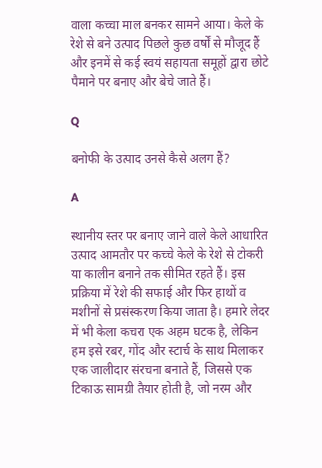वाला कच्चा माल बनकर सामने आया। केले के रेशे से बने उत्पाद पिछले कुछ वर्षों से मौजूद हैं और इनमें से कई स्वयं सहायता समूहों द्वारा छोटे पैमाने पर बनाए और बेचे जाते हैं।

Q

बनोफी के उत्पाद उनसे कैसे अलग हैं?

A

स्थानीय स्तर पर बनाए जाने वाले केले आधारित उत्पाद आमतौर पर कच्चे केले के रेशे से टोकरी या कालीन बनाने तक सीमित रहते हैं। इस प्रक्रिया में रेशे की सफाई और फिर हाथों व मशीनों से प्रसंस्करण किया जाता है। हमारे लेदर में भी केला कचरा एक अहम घटक है, लेकिन हम इसे रबर, गोंद और स्टार्च के साथ मिलाकर एक जालीदार संरचना बनाते हैं, जिससे एक टिकाऊ सामग्री तैयार होती है, जो नरम और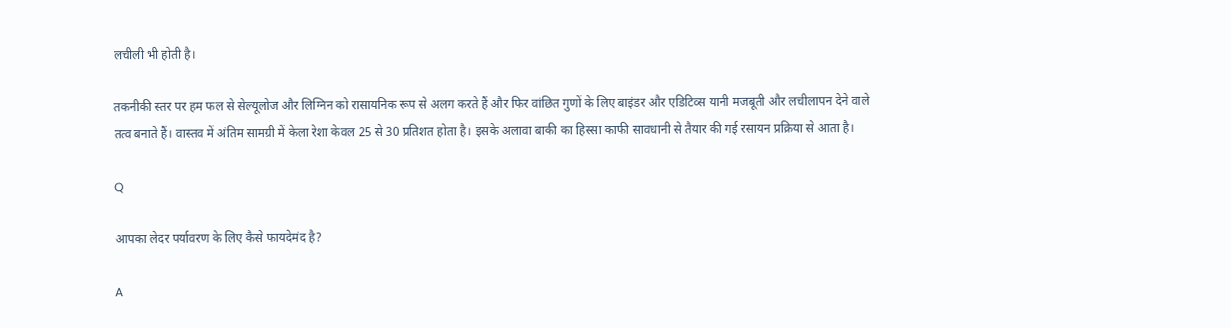लचीली भी होती है।

तकनीकी स्तर पर हम फल से सेल्यूलोज और लिग्निन को रासायनिक रूप से अलग करते हैं और फिर वांछित गुणों के लिए बाइंडर और एडिटिव्स यानी मजबूती और लचीलापन देने वाले तत्व बनाते हैं। वास्तव में अंतिम सामग्री में केला रेशा केवल 25 से 30 प्रतिशत होता है। इसके अलावा बाकी का हिस्सा काफी सावधानी से तैयार की गई रसायन प्रक्रिया से आता है।

Q

आपका लेदर पर्यावरण के लिए कैसे फायदेमंद है?

A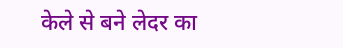केले से बने लेदर का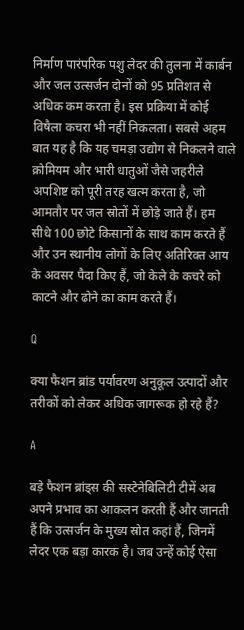निर्माण पारंपरिक पशु लेदर की तुलना में कार्बन और जल उत्सर्जन दोनों को 95 प्रतिशत से अधिक कम करता है। इस प्रक्रिया में कोई विषैला कचरा भी नहीं निकलता। सबसे अहम बात यह है कि यह चमड़ा उद्योग से निकलने वाले क्रोमियम और भारी धातुओं जैसे जहरीले अपशिष्ट को पूरी तरह खत्म करता है, जो आमतौर पर जल स्रोतों में छोड़े जाते हैं। हम सीधे 100 छोटे किसानों के साथ काम करते हैं और उन स्थानीय लोगों के लिए अतिरिक्त आय के अवसर पैदा किए हैं, जो केले के कचरे को काटने और ढोने का काम करते हैं।

Q

क्या फैशन ब्रांड पर्यावरण अनुकूल उत्पादों और तरीकों को लेकर अधिक जागरूक हो रहे हैं?

A

बड़े फैशन ब्रांड्स की सस्टेनेबिलिटी टीमें अब अपने प्रभाव का आकलन करती हैं और जानती हैं कि उत्सर्जन के मुख्य स्रोत कहां हैं, जिनमें लेदर एक बड़ा कारक है। जब उन्हें कोई ऐसा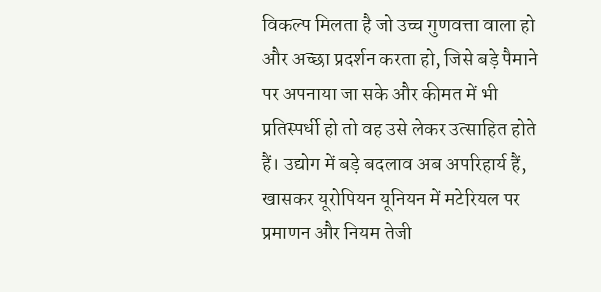विकल्प मिलता है जो उच्च गुणवत्ता वाला हो और अच्छा प्रदर्शन करता हो, जिसे बड़े पैमाने पर अपनाया जा सके और कीमत में भी प्रतिस्पर्धी हो तो वह उसे लेकर उत्साहित होते हैं। उद्योग में बड़े बदलाव अब अपरिहार्य हैं, खासकर यूरोपियन यूनियन में मटेरियल पर प्रमाणन और नियम तेजी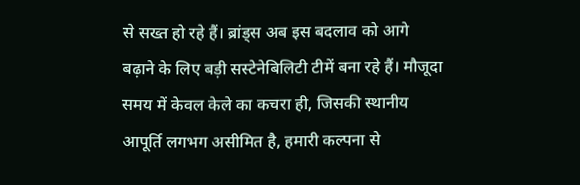से सख्त हो रहे हैं। ब्रांड्स अब इस बदलाव को आगे बढ़ाने के लिए बड़ी सस्टेनेबिलिटी टीमें बना रहे हैं। मौजूदा समय में केवल केले का कचरा ही, जिसकी स्थानीय आपूर्ति लगभग असीमित है, हमारी कल्पना से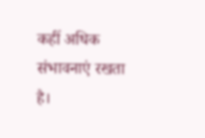कहीं अधिक संभावनाएं रखता है।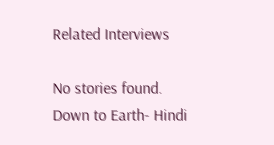Related Interviews

No stories found.
Down to Earth- Hindi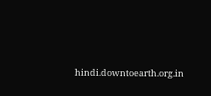hindi.downtoearth.org.in